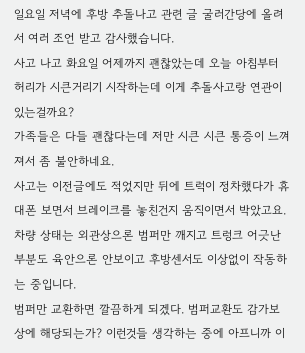일요일 저녁에 후방 추돌나고 관련 글 굴러간당에 올려서 여러 조언 받고 감사했습니다.
사고 나고 화요일 어제까지 괜찮았는데 오늘 아침부터 허리가 시큰거리기 시작하는데 이게 추돌사고랑 연관이 있는걸까요?
가족들은 다들 괜찮다는데 저만 시큰 시큰 통증이 느껴져서 좀 불안하네요.
사고는 이전글에도 적었지만 뒤에 트럭이 정차했다가 휴대폰 보면서 브레이크를 놓친건지 움직이면서 박았고요.
차량 상태는 외관상으론 범퍼만 깨지고 트렁크 어긋난 부분도 육안으론 안보이고 후방센서도 이상없이 작동하는 중입니다.
범퍼만 교환하면 깔끔하게 되겠다. 범퍼교환도 감가보상에 해당되는가? 이런것들 생각하는 중에 아프니까 이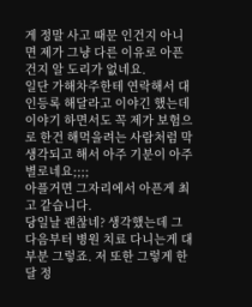게 정말 사고 때문 인건지 아니면 제가 그냥 다른 이유로 아픈건지 알 도리가 없네요.
일단 가해차주한테 연락해서 대인등록 해달라고 이야긴 했는데 이야기 하면서도 꼭 제가 보험으로 한건 해먹을려는 사람처럼 막 생각되고 해서 아주 기분이 아주 별로네요;;;;
아플거면 그자리에서 아픈게 최고 같습니다.
당일날 괜찮네? 생각했는데 그다음부터 병원 치료 다니는게 대부분 그렇죠. 저 또한 그렇게 한달 정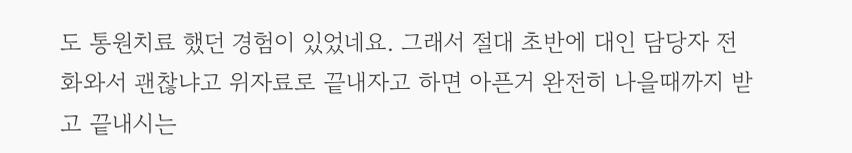도 통원치료 했던 경험이 있었네요. 그래서 절대 초반에 대인 담당자 전화와서 괜찮냐고 위자료로 끝내자고 하면 아픈거 완전히 나을때까지 받고 끝내시는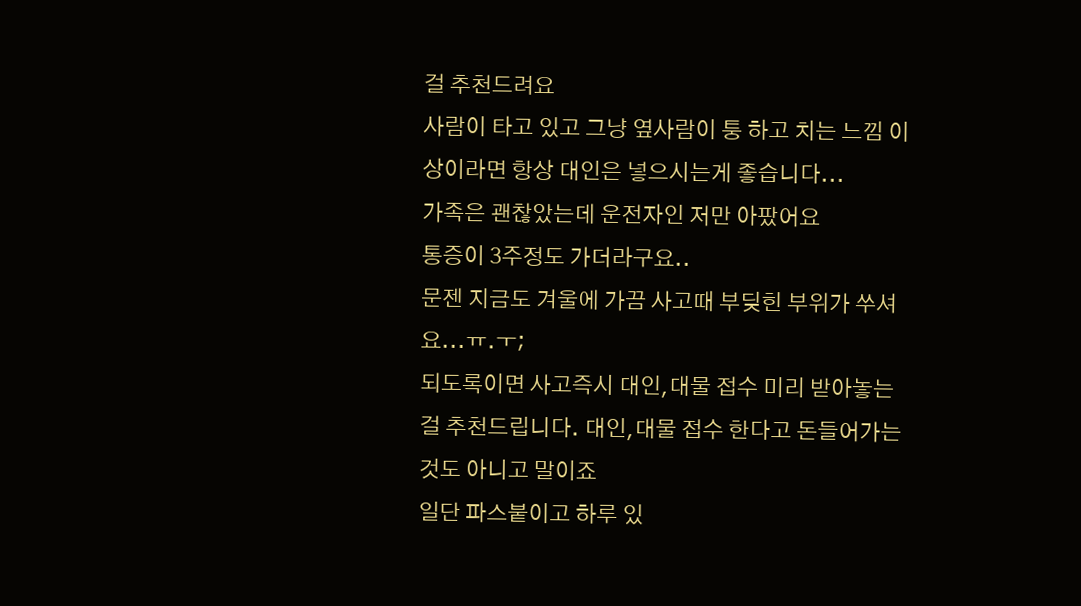걸 추천드려요
사람이 타고 있고 그냥 옆사람이 퉁 하고 치는 느낌 이상이라면 항상 대인은 넣으시는게 좋습니다...
가족은 괜찮았는데 운전자인 저만 아팠어요
통증이 3주정도 가더라구요..
문젠 지금도 겨울에 가끔 사고때 부딪힌 부위가 쑤셔요...ㅠ.ㅜ;
되도록이면 사고즉시 대인,대물 접수 미리 받아놓는걸 추천드립니다. 대인,대물 접수 한다고 돈들어가는것도 아니고 말이죠
일단 파스붙이고 하루 있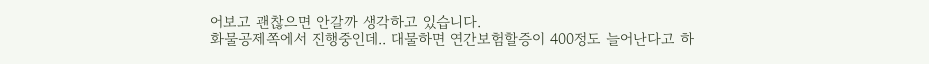어보고 괜찮으면 안갈까 생각하고 있습니다.
화물공제쪽에서 진행중인데.. 대물하면 연간보험할증이 400정도 늘어난다고 하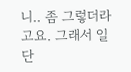니.. 좀 그렇더라고요. 그래서 일단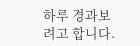하루 경과보려고 합니다.